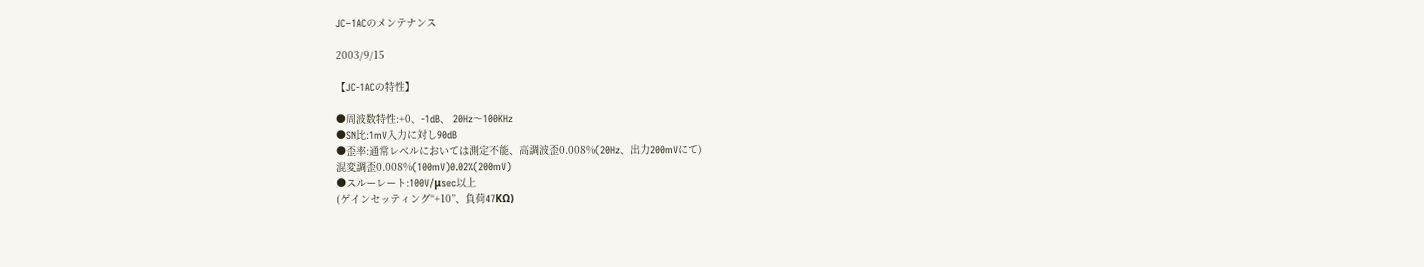JC−1ACのメンテナンス

2003/9/15

【JC-1ACの特性】

●周波数特性:+0、-1dB、 20Hz〜100KHz
●SN比:1mV入力に対し90dB
●歪率:通常レベルにおいては測定不能、高調波歪0.008%(20Hz、出力200mVにて)
混変調歪0.008%(100mV)0.02%(200mV)
●スルーレート:100V/μsec以上
(ゲインセッティング“+10”、負荷47KΩ)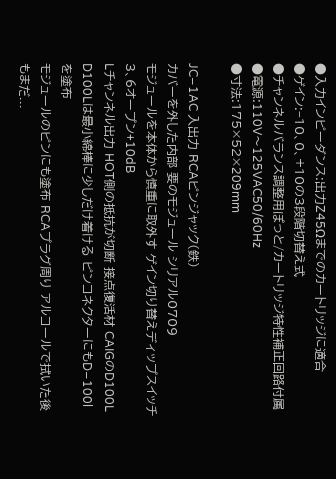●入力インピーダンス:出力Z45Ωまでのカートリッジに適合
●ゲイン:−10、0、+10の3段階切替え式
●チャンネルバランス調整用ぽっと/カートリッジ特性補正回路付属
●電源:110V〜125VAC50/60Hz
●寸法:175×52×209mm

JC−1AC 入出力 RCAピンジャック(鉄)
カバーを外した内部 要のモジュール シリアル0709
モジュールを本体から慎重に取外す ゲイン切り替えディップスイッチ 3、6オープン+10dB
Lチャンネル出力 HOT側の抵抗が切断 接点復活材 CAIGのD100L
D100Lは最小綿棒に少しだけ着ける ピンコネクターにもD−100lを塗布
モジュールのピンにも塗布 RCAプラグ周り アルコールで拭いた後もまだ...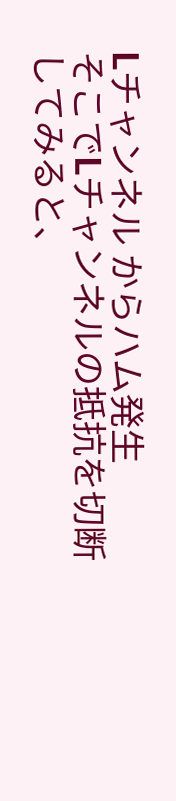Lチャンネル からハム発生
そこでLチャンネルの抵抗を切断してみると、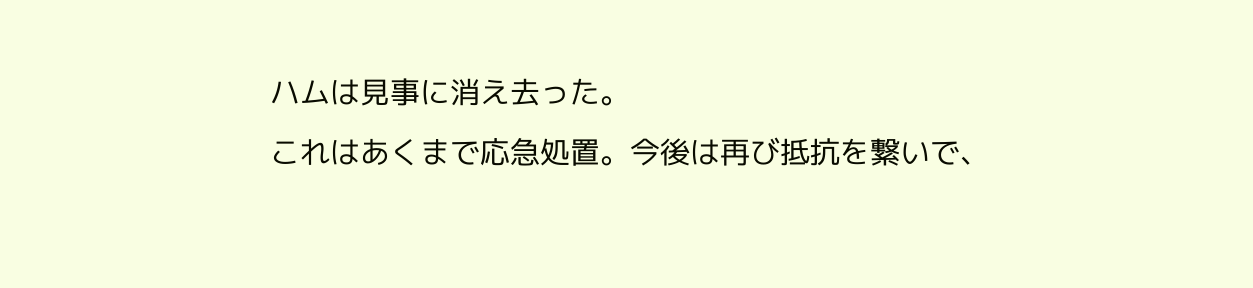ハムは見事に消え去った。
これはあくまで応急処置。今後は再び抵抗を繋いで、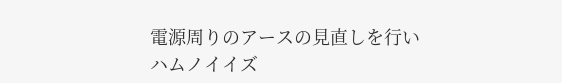電源周りのアースの見直しを行い
ハムノイイズ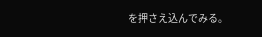を押さえ込んでみる。